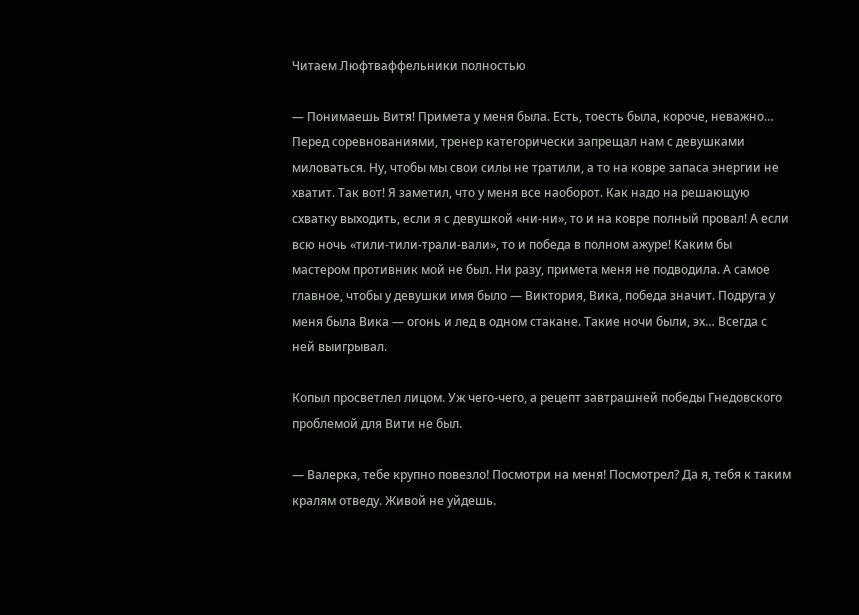Читаем Люфтваффельники полностью

— Понимаешь Витя! Примета у меня была. Есть, тоесть была, короче, неважно… Перед соревнованиями, тренер категорически запрещал нам с девушками миловаться. Ну, чтобы мы свои силы не тратили, а то на ковре запаса энергии не хватит. Так вот! Я заметил, что у меня все наоборот. Как надо на решающую схватку выходить, если я с девушкой «ни-ни», то и на ковре полный провал! А если всю ночь «тили-тили-трали-вали», то и победа в полном ажуре! Каким бы мастером противник мой не был. Ни разу, примета меня не подводила. А самое главное, чтобы у девушки имя было — Виктория, Вика, победа значит. Подруга у меня была Вика — огонь и лед в одном стакане. Такие ночи были, эх… Всегда с ней выигрывал.

Копыл просветлел лицом. Уж чего-чего, а рецепт завтрашней победы Гнедовского проблемой для Вити не был.

— Валерка, тебе крупно повезло! Посмотри на меня! Посмотрел? Да я, тебя к таким кралям отведу. Живой не уйдешь.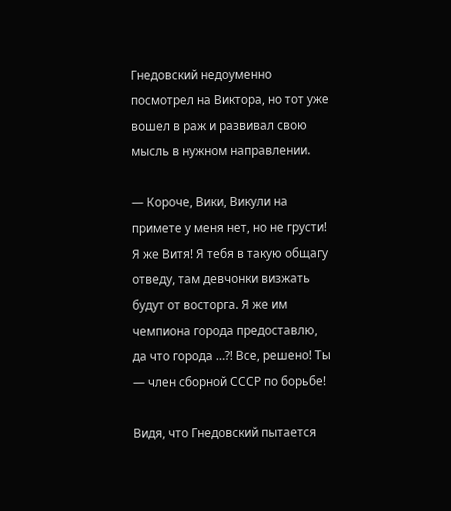Гнедовский недоуменно посмотрел на Виктора, но тот уже вошел в раж и развивал свою мысль в нужном направлении.

— Короче, Вики, Викули на примете у меня нет, но не грусти! Я же Витя! Я тебя в такую общагу отведу, там девчонки визжать будут от восторга. Я же им чемпиона города предоставлю, да что города …?! Все, решено! Ты — член сборной СССР по борьбе!

Видя, что Гнедовский пытается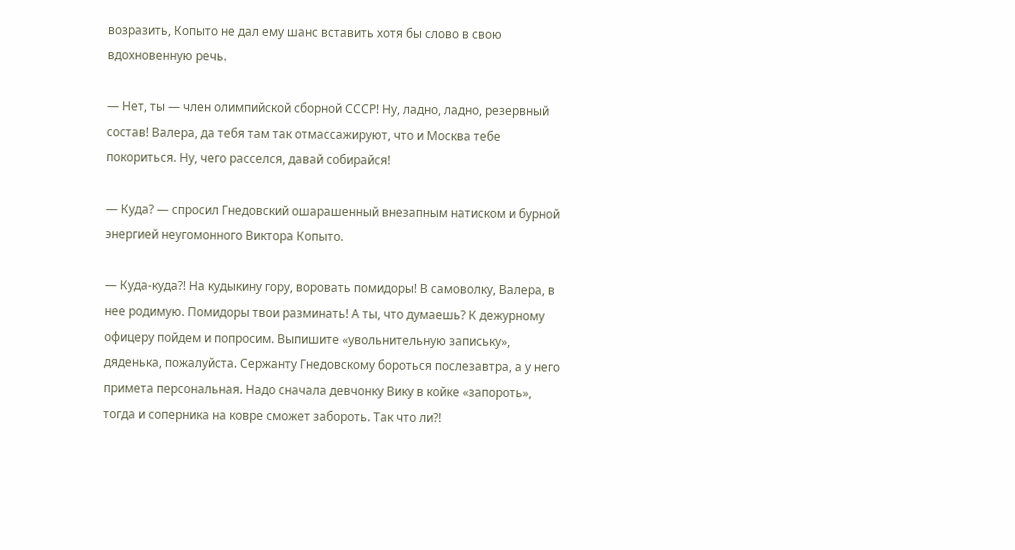возразить, Копыто не дал ему шанс вставить хотя бы слово в свою вдохновенную речь.

— Нет, ты — член олимпийской сборной СССР! Ну, ладно, ладно, резервный состав! Валера, да тебя там так отмассажируют, что и Москва тебе покориться. Ну, чего расселся, давай собирайся!

— Куда? — спросил Гнедовский ошарашенный внезапным натиском и бурной энергией неугомонного Виктора Копыто.

— Куда-куда?! На кудыкину гору, воровать помидоры! В самоволку, Валера, в нее родимую. Помидоры твои разминать! А ты, что думаешь? К дежурному офицеру пойдем и попросим. Выпишите «увольнительную запиську», дяденька, пожалуйста. Сержанту Гнедовскому бороться послезавтра, а у него примета персональная. Надо сначала девчонку Вику в койке «запороть», тогда и соперника на ковре сможет забороть. Так что ли?!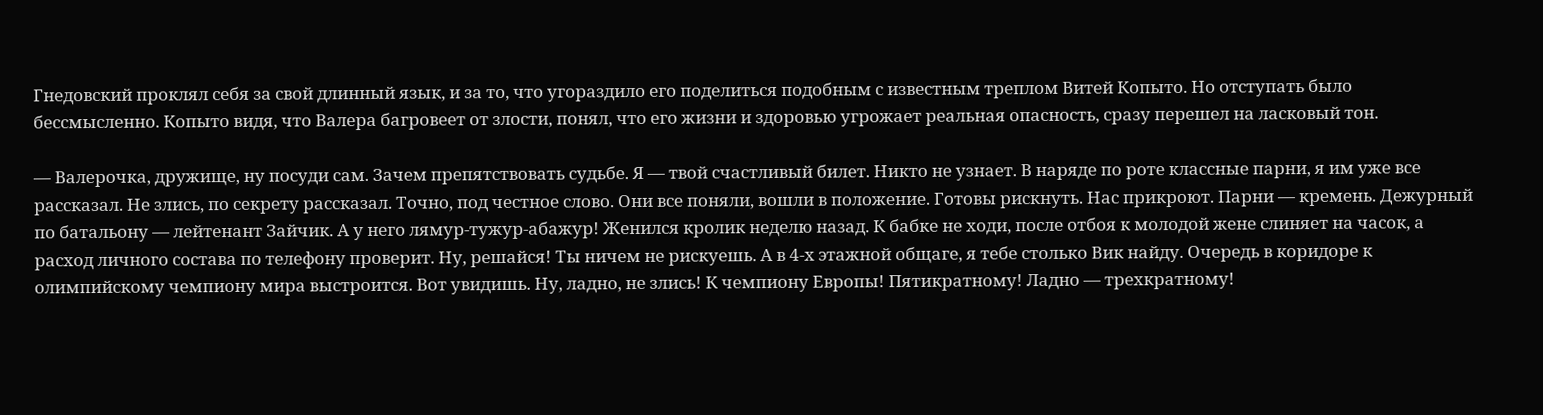Гнедовский проклял себя за свой длинный язык, и за то, что угораздило его поделиться подобным с известным треплом Витей Копыто. Но отступать было бессмысленно. Копыто видя, что Валера багровеет от злости, понял, что его жизни и здоровью угрожает реальная опасность, сразу перешел на ласковый тон.

— Валерочка, дружище, ну посуди сам. Зачем препятствовать судьбе. Я — твой счастливый билет. Никто не узнает. В наряде по роте классные парни, я им уже все рассказал. Не злись, по секрету рассказал. Точно, под честное слово. Они все поняли, вошли в положение. Готовы рискнуть. Нас прикроют. Парни — кремень. Дежурный по батальону — лейтенант Зайчик. А у него лямур-тужур-абажур! Женился кролик неделю назад. К бабке не ходи, после отбоя к молодой жене слиняет на часок, а расход личного состава по телефону проверит. Ну, решайся! Ты ничем не рискуешь. А в 4-х этажной общаге, я тебе столько Вик найду. Очередь в коридоре к олимпийскому чемпиону мира выстроится. Вот увидишь. Ну, ладно, не злись! К чемпиону Европы! Пятикратному! Ладно — трехкратному!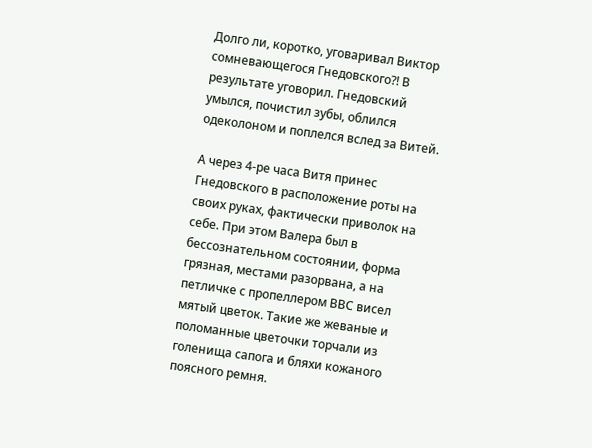Долго ли, коротко, уговаривал Виктор сомневающегося Гнедовского?! В результате уговорил. Гнедовский умылся, почистил зубы, облился одеколоном и поплелся вслед за Витей.

А через 4-ре часа Витя принес Гнедовского в расположение роты на своих руках, фактически приволок на себе. При этом Валера был в бессознательном состоянии, форма грязная, местами разорвана, а на петличке с пропеллером ВВС висел мятый цветок. Такие же жеваные и поломанные цветочки торчали из голенища сапога и бляхи кожаного поясного ремня.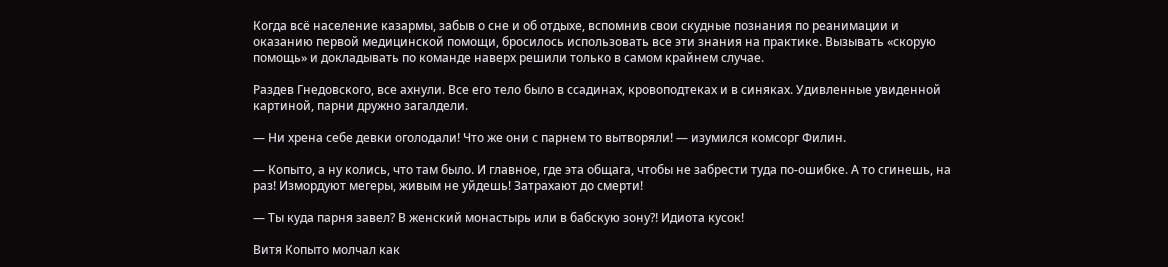Когда всё население казармы, забыв о сне и об отдыхе, вспомнив свои скудные познания по реанимации и оказанию первой медицинской помощи, бросилось использовать все эти знания на практике. Вызывать «скорую помощь» и докладывать по команде наверх решили только в самом крайнем случае.

Раздев Гнедовского, все ахнули. Все его тело было в ссадинах, кровоподтеках и в синяках. Удивленные увиденной картиной, парни дружно загалдели.

— Ни хрена себе девки оголодали! Что же они с парнем то вытворяли! — изумился комсорг Филин.

— Копыто, а ну колись, что там было. И главное, где эта общага, чтобы не забрести туда по-ошибке. А то сгинешь, на раз! Измордуют мегеры, живым не уйдешь! Затрахают до смерти!

— Ты куда парня завел? В женский монастырь или в бабскую зону?! Идиота кусок!

Витя Копыто молчал как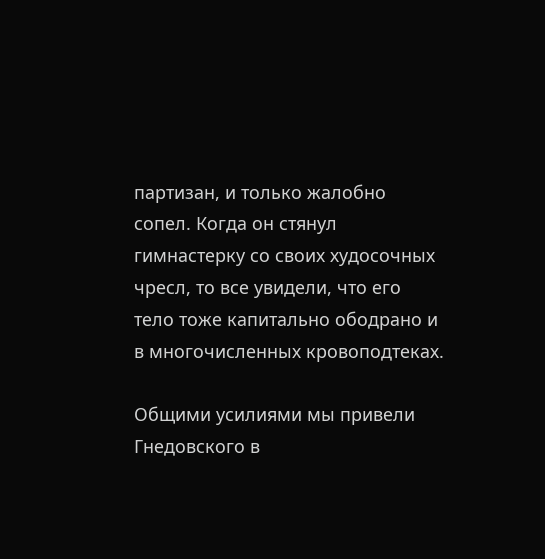партизан, и только жалобно сопел. Когда он стянул гимнастерку со своих худосочных чресл, то все увидели, что его тело тоже капитально ободрано и в многочисленных кровоподтеках.

Общими усилиями мы привели Гнедовского в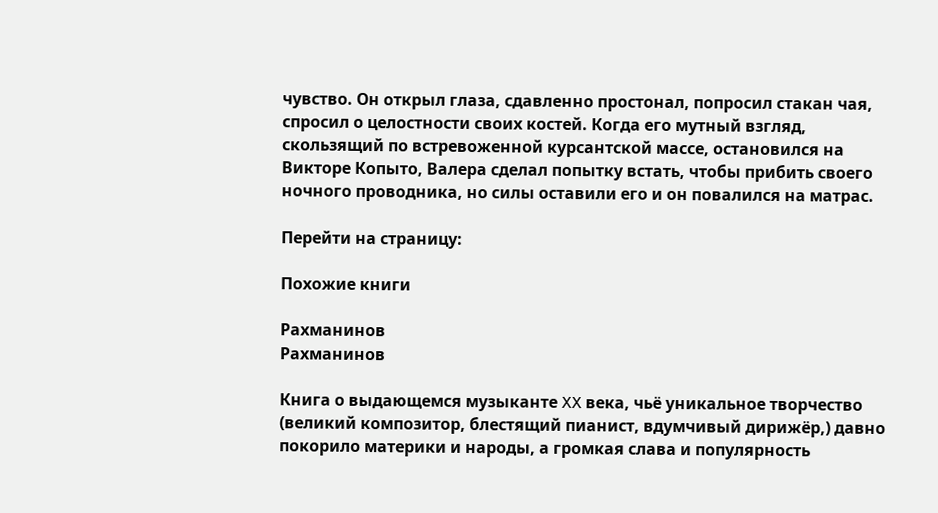чувство. Он открыл глаза, сдавленно простонал, попросил стакан чая, спросил о целостности своих костей. Когда его мутный взгляд, скользящий по встревоженной курсантской массе, остановился на Викторе Копыто, Валера сделал попытку встать, чтобы прибить своего ночного проводника, но силы оставили его и он повалился на матрас.

Перейти на страницу:

Похожие книги

Рахманинов
Рахманинов

Книга о выдающемся музыканте XX века, чьё уникальное творчество (великий композитор, блестящий пианист, вдумчивый дирижёр,) давно покорило материки и народы, а громкая слава и популярность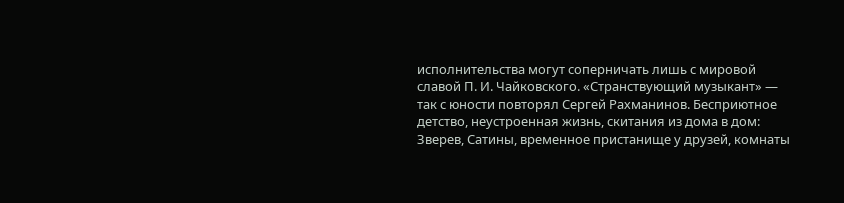исполнительства могут соперничать лишь с мировой славой П. И. Чайковского. «Странствующий музыкант» — так с юности повторял Сергей Рахманинов. Бесприютное детство, неустроенная жизнь, скитания из дома в дом: Зверев, Сатины, временное пристанище у друзей, комнаты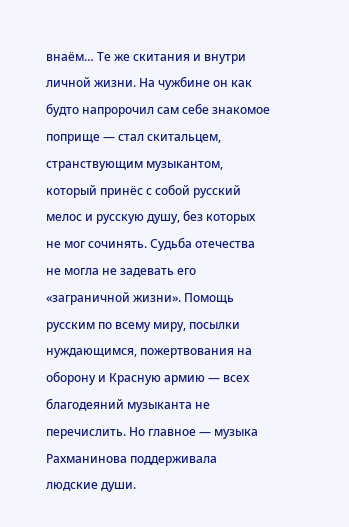внаём… Те же скитания и внутри личной жизни. На чужбине он как будто напророчил сам себе знакомое поприще — стал скитальцем, странствующим музыкантом, который принёс с собой русский мелос и русскую душу, без которых не мог сочинять. Судьба отечества не могла не задевать его «заграничной жизни». Помощь русским по всему миру, посылки нуждающимся, пожертвования на оборону и Красную армию — всех благодеяний музыканта не перечислить. Но главное — музыка Рахманинова поддерживала людские души.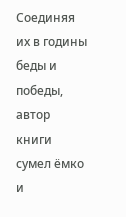Соединяя их в годины беды и победы, автор книги сумел ёмко и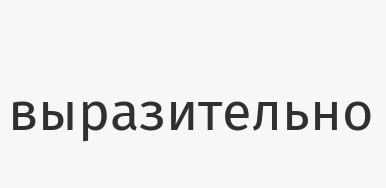выразительно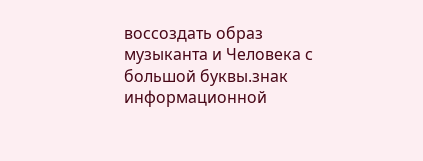воссоздать образ музыканта и Человека с большой буквы.знак информационной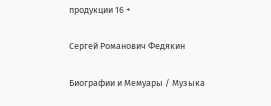продукции 16 +

Сергей Романович Федякин

Биографии и Мемуары / Музыка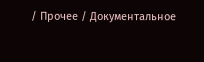/ Прочее / Документальное